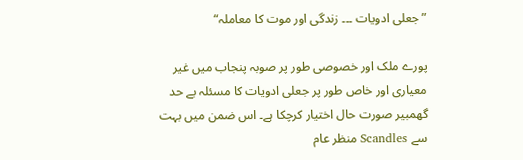”جعلی ادویات ۔۔۔ زندگی اور موت کا معاملہ“

پورے ملک اور خصوصی طور پر صوبہ پنجاب میں غیر معیاری اور خاص طور پر جعلی ادویات کا مسئلہ بے حد گھمبیر صورت حال اختیار کرچکا ہے۔ اس ضمن میں بہت سے Scandles منظر عام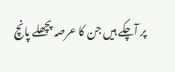پر آچکے ہیں جن کا عرصہ پچھلے پانچ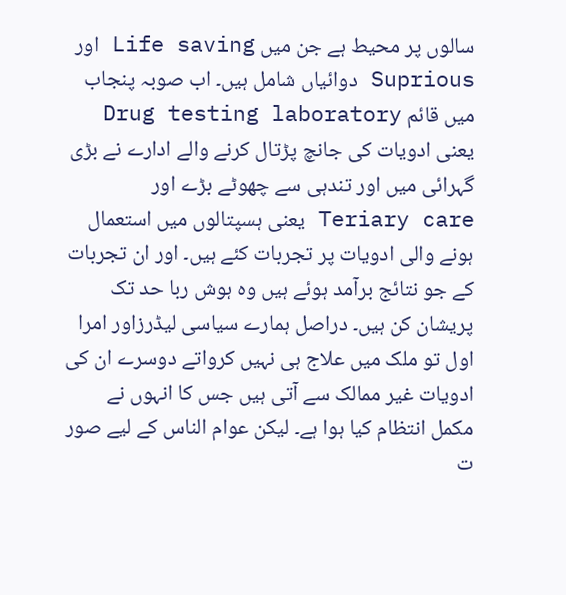سالوں پر محیط ہے جن میں Life saving اور Suprious دوائیاں شامل ہیں۔ اب صوبہ پنجاب میں قائم Drug testing laboratory یعنی ادویات کی جانچ پڑتال کرنے والے ادارے نے بڑی گہرائی میں اور تندہی سے چھوٹے بڑے اور Teriary care یعنی ہسپتالوں میں استعمال ہونے والی ادویات پر تجربات کئے ہیں۔ اور ان تجربات کے جو نتائج برآمد ہوئے ہیں وہ ہوش ربا حد تک پریشان کن ہیں۔ دراصل ہمارے سیاسی لیڈرزاور امرا اول تو ملک میں علاج ہی نہیں کرواتے دوسرے ان کی ادویات غیر ممالک سے آتی ہیں جس کا انہوں نے مکمل انتظام کیا ہوا ہے۔ لیکن عوام الناس کے لیے صور ت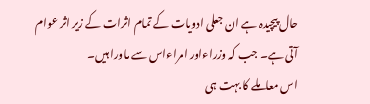حال پیچیدہ ہے ان جعلی ادویات کے تمام اثرات کے زیر اثر عوام آتی ہے۔ جب کہ وزراءاور امراءاس سے ماورا ہیں۔
اس معاملے کا بہت ہی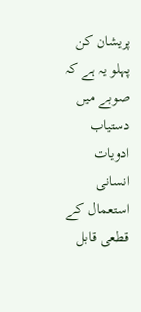پریشان کن پہلو یہ ہے کہ صوبے میں دستیاب ادویات انسانی استعمال کے قطعی قابل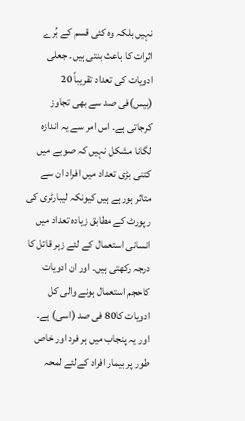نہیں بلکہ وہ کئی قسم کے بُرے اثرات کا باعث بنتی ہیں۔ جعلی ادویات کی تعداد تقریباً 20 (بیس)فی صد سے بھی تجاوز کرجاتی ہے۔ اس امر سے یہ اندازہ لگانا مشکل نہیں کہ صوبے میں کتنی بڑی تعداد میں افراد ان سے متاثر ہورہے ہیں کیونکہ لیبارٹری کی رپورٹ کے مطابق زیادہ تعداد میں انسانی استعمال کے لئے زہر قاتل کا درجہ رکھتی ہیں۔ اور ان ادویات کاحجم استعمال ہونے والی کل ادویات کا80 فی صد (اسی) ہے۔ اور یہ پنجاب میں ہر فرد اور خاص طور پر بیمار افراد کےلئے لمحہ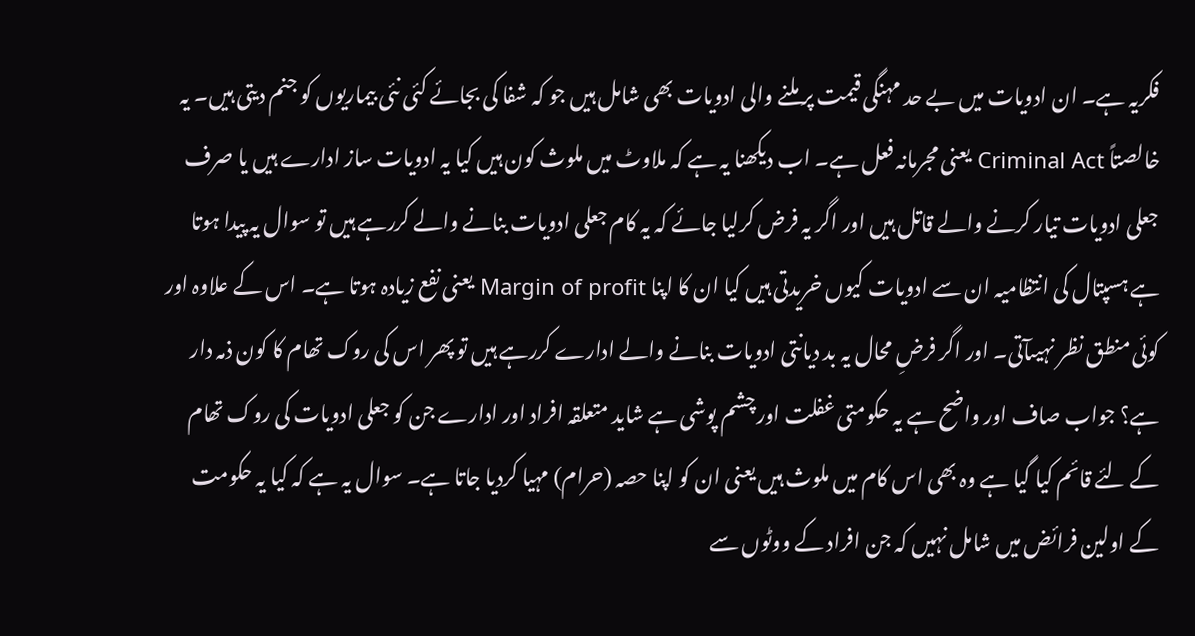فکریہ ہے۔ ان ادویات میں بے حد مہنگی قیمت پر ملنے والی ادویات بھی شامل ہیں جو کہ شفا کی بجائے کئی نئی بیماریوں کو جنم دیتی ہیں۔ یہ خالصتاً Criminal Act یعنی مجرمانہ فعل ہے۔ اب دیکھنا یہ ہے کہ ملاوٹ میں ملوث کون ہیں کیا یہ ادویات ساز ادارے ہیں یا صرف جعلی ادویات تیار کرنے والے قاتل ہیں اور اگر یہ فرض کرلیا جائے کہ یہ کام جعلی ادویات بنانے والے کررہے ہیں تو سوال یہ پیدا ہوتا ہے ہسپتال کی انتظامیہ ان سے ادویات کیوں خریدتی ہیں کیا ان کا اپنا Margin of profit یعنی نفع زیادہ ہوتا ہے۔ اس کے علاوہ اور کوئی منطق نظر نہیںآتی۔ اور اگر فرضِ محال یہ بد دیانتی ادویات بنانے والے ادارے کررہے ہیں تو پھر اس کی روک تھام کا کون ذمہ دار ہے؟ جواب صاف اور واضح ہے یہ حکومتی غفلت اور چشم پوشی ہے شاید متعلقہ افراد اور ادارے جن کو جعلی ادویات کی روک تھام کے لئے قائم کیا گیا ہے وہ بھی اس کام میں ملوث ہیں یعنی ان کو اپنا حصہ (حرام) مہیا کردیا جاتا ہے۔ سوال یہ ہے کہ کیا یہ حکومت کے اولین فرائض میں شامل نہیں کہ جن افراد کے ووٹوں سے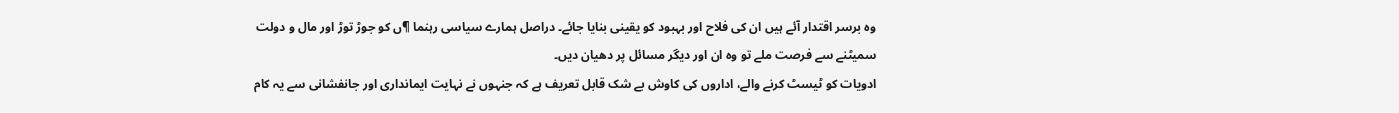وہ برسر اقتدار آئے ہیں ان کی فلاح اور بہبود کو یقینی بنایا جائے۔ دراصل ہمارے سیاسی رہنما ¶ں کو جوڑ توڑ اور مال و دولت سمیٹنے سے فرصت ملے تو وہ ان اور دیگر مسائل پر دھیان دیں۔
ادویات کو ٹیسٹ کرنے والے، اداروں کی کاوش بے شک قابل تعریف ہے کہ جنہوں نے نہایت ایمانداری اور جانفشانی سے یہ کام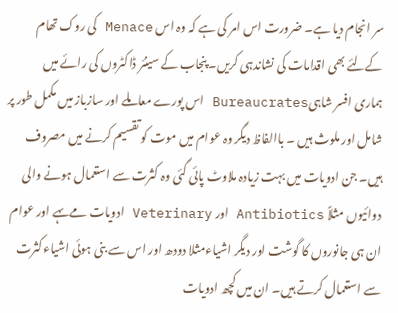سر انجام دیا ہے۔ ضرورت اس امر کی ہے کہ وہ اس Menace کی روک تھام کےلئے بھی اقدامات کی نشاندہی کریں۔ پنجاب کے سینئر ڈاکٹروں کی رائے میں ہماری افسر شاہیBureaucrates اس پورے معاملے اور سازباز میں مکمل طور پر شامل اور ملوث ہیں ۔ باالفاظ دیگر وہ عوام میں موت کو تقسیم کرنے میں مصروف ہیں۔ جن ادویات میں بہت زیادہ ملاوٹ پائی گئی وہ کثرت سے استعمال ہونے والی دوائیوں مثلاً Antibiotics اور Veterinary ادویات مےںہے اور عوام ان ہی جانوروں کا گوشت اور دیگر اشیاءمثلا دودھ اور اس سے بنی ہوئی اشیاءکثرت سے استعمال کرتے ہیں۔ ان میں کچھ ادویات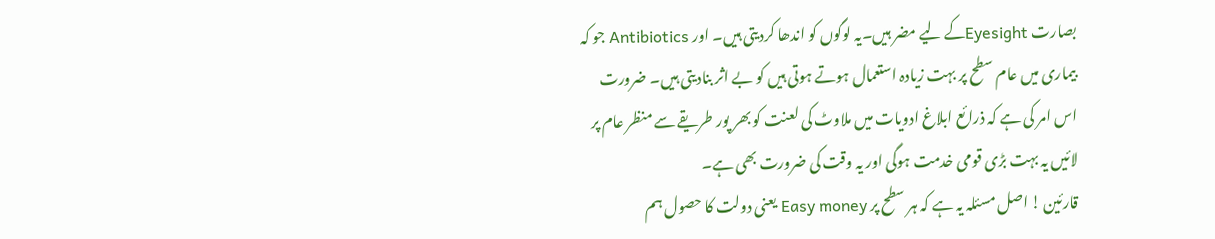بصارت Eyesightکے لیے مضر ہیں۔یہ لوگوں کو اندھا کردیتی ہیں۔ اور Antibiotics جو کہ بیماری میں عام سطح پر بہت زیادہ استعمال ہوتے ہوتی ہیں کو بے اثر بنادیتی ہیں۔ ضرورت اس امر کی ہے کہ ذرائع ابلاغ ادویات میں ملاوٹ کی لعنت کو بھر پور طریقے سے منظر عام پر لائیں یہ بہت بڑی قومی خدمت ہوگی اور یہ وقت کی ضرورت بھی ہے۔
قارئین ! اصل مسئلہ یہ ہے کہ ہر سطح پر Easy money یعنی دولت کا حصول ہم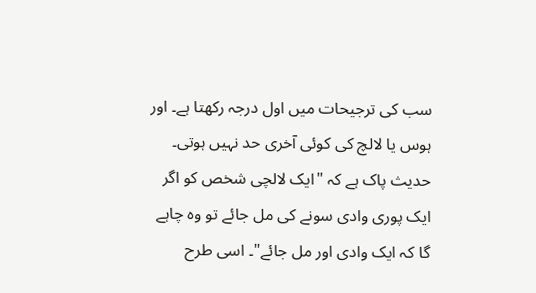سب کی ترجیحات میں اول درجہ رکھتا ہے۔ اور ہوس یا لالچ کی کوئی آخری حد نہیں ہوتی۔ حدیث پاک ہے کہ "ایک لالچی شخص کو اگر ایک پوری وادی سونے کی مل جائے تو وہ چاہے گا کہ ایک وادی اور مل جائے"۔ اسی طرح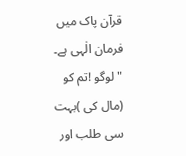قرآن پاک میں فرمان الٰہی ہے۔ "لوگو !تم کو (مال کی )بہت سی طلب اور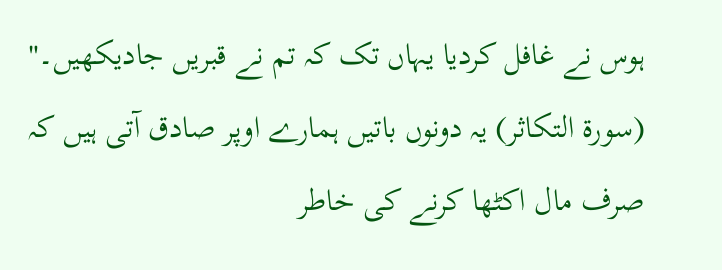ہوس نے غافل کردیا یہاں تک کہ تم نے قبریں جادیکھیں۔" (سورة التکاثر) یہ دونوں باتیں ہمارے اوپر صادق آتی ہیں کہ صرف مال اکٹھا کرنے کی خاطر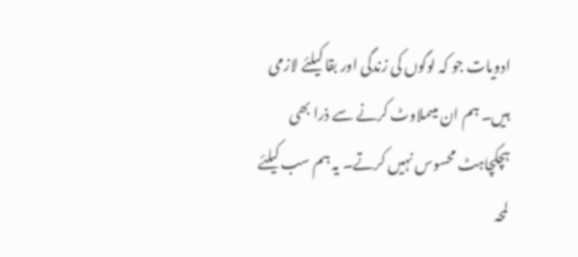ادویات جو کہ لوگوں کی زندگی اور بقا کیلئے لازمی ہیں۔ ہم ان میںملاوٹ کرنے سے ذرا بھی ہچکچاہٹ محسوس نہیں کرتے۔ یہ ہم سب کیلئے لمحہ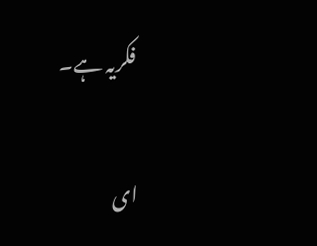فکریہ ہے۔

ای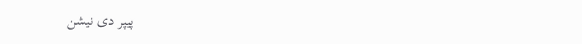پیپر دی نیشن